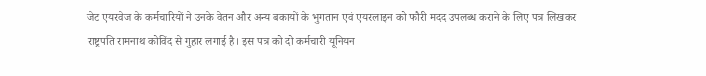जेट एयरवेज के कर्मचारियों ने उनके वेतन और अन्य बकायों के भुगतान एवं एयरलाइन को फौरी मदद उपलब्ध कराने के लिए पत्र लिखकर राष्ट्रपति रामनाथ कोविंद से गुहार लगाई है। इस पत्र को दो कर्मचारी यूनियन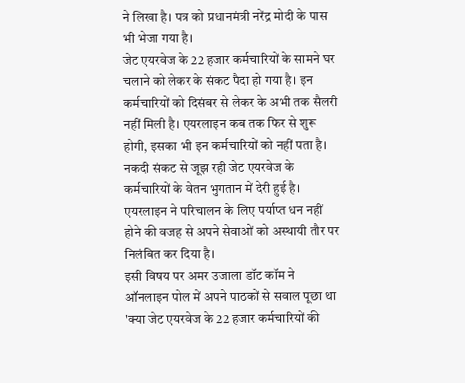ने लिखा है। पत्र को प्रधानमंत्री नरेंद्र मोदी के पास भी भेजा गया है।
जेट एयरवेज के 22 हजार कर्मचारियों के सामने घर चलाने को लेकर के संकट पैदा हो गया है। इन कर्मचारियों को दिसंबर से लेकर के अभी तक सैलरी नहीं मिली है। एयरलाइन कब तक फिर से शुरू होगी, इसका भी इन कर्मचारियों को नहीं पता है। नकदी संकट से जूझ रही जेट एयरवेज के कर्मचारियों के वेतन भुगतान में देरी हुई है। एयरलाइन ने परिचालन के लिए पर्याप्त धन नहीं होने की वजह से अपने सेवाओं को अस्थायी तौर पर निलंबित कर दिया है।
इसी विषय पर अमर उजाला डॉट कॉम ने ऑनलाइन पोल में अपने पाठकों से सवाल पूछा था 'क्या जेट एयरवेज के 22 हजार कर्मचारियों की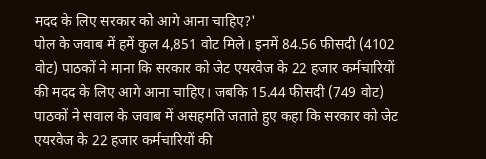मदद के लिए सरकार को आगे आना चाहिए?'
पोल के जवाब में हमें कुल 4,851 वोट मिले। इनमें 84.56 फीसदी (4102 वोट) पाठकों ने माना कि सरकार को जेट एयरवेज के 22 हजार कर्मचारियों की मदद के लिए आगे आना चाहिए। जबकि 15.44 फीसदी (749 वोट) पाठकों ने सवाल के जवाब में असहमति जताते हुए कहा कि सरकार को जेट एयरवेज के 22 हजार कर्मचारियों की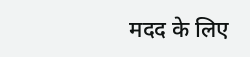मदद के लिए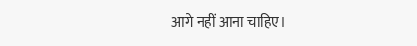आगे नहीं आना चाहिए।